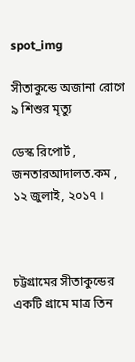spot_img

সীতাকুন্ডে অজানা রোগে ৯ শিশুর মৃত্যু

ডেস্ক রিপোর্ট , জনতারআদালত.কম , ১২ জুলাই, ২০১৭ ।



চট্টগ্রামের সীতাকুন্ডের একটি গ্রামে মাত্র তিন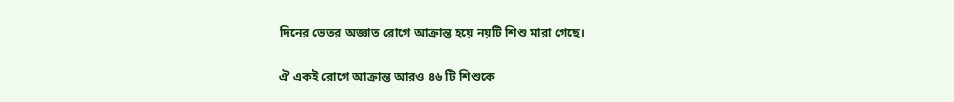দিনের ভেতর অজ্ঞাত রোগে আক্রান্ত হয়ে নয়টি শিশু মারা গেছে।

ঐ একই রোগে আক্রান্ত আরও ৪৬ টি শিশুকে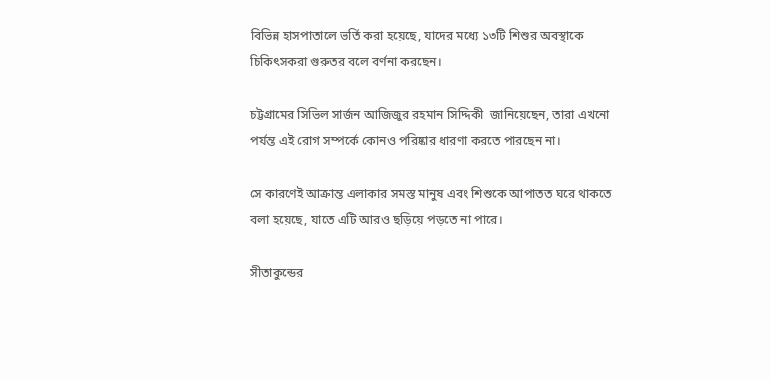বিভিন্ন হাসপাতালে ভর্তি করা হয়েছে, যাদের মধ্যে ১৩টি শিশুর অবস্থাকে চিকিৎসকরা গুরুতর বলে বর্ণনা করছেন।

চট্টগ্রামের সিভিল সার্জন আজিজুর রহমান সিদ্দিকী  জানিয়েছেন, তারা এখনো পর্যন্ত এই রোগ সম্পর্কে কোনও পরিষ্কার ধারণা করতে পারছেন না।

সে কারণেই আক্রান্ত এলাকার সমস্ত মানুষ এবং শিশুকে আপাতত ঘরে থাকতে বলা হয়েছে, যাতে এটি আরও ছড়িয়ে পড়তে না পারে।

সীতাকুন্ডের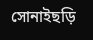সোনাইছড়ি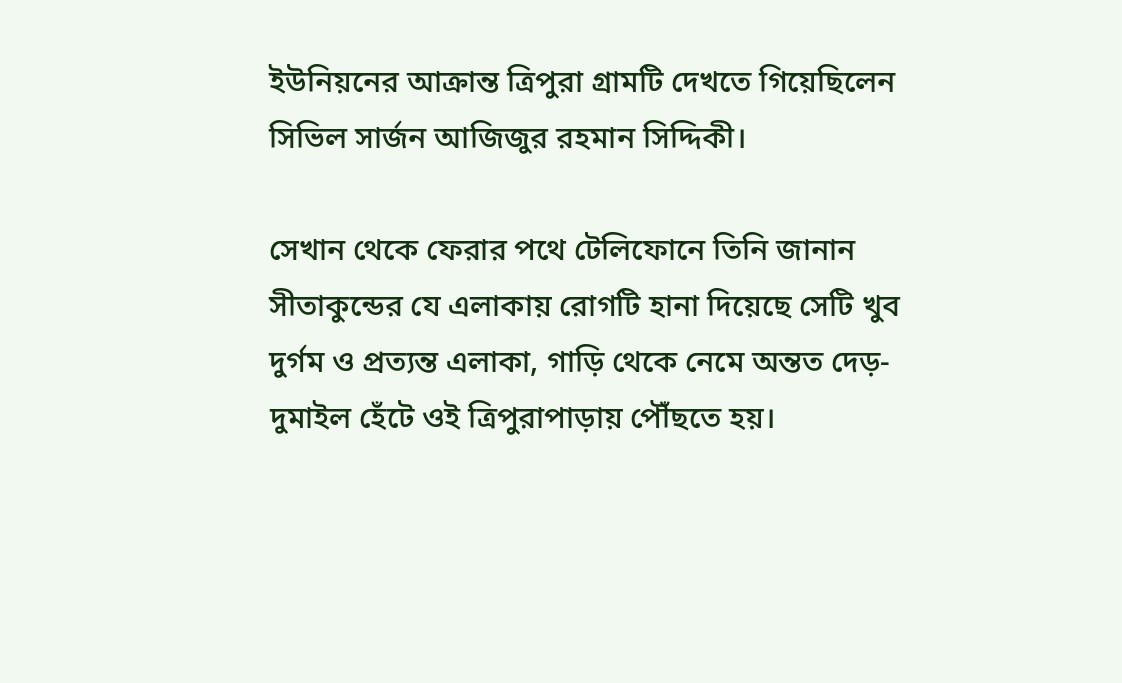ইউনিয়নের আক্রান্ত ত্রিপুরা গ্রামটি দেখতে গিয়েছিলেন সিভিল সার্জন আজিজুর রহমান সিদ্দিকী।

সেখান থেকে ফেরার পথে টেলিফোনে তিনি জানান সীতাকুন্ডের যে এলাকায় রোগটি হানা দিয়েছে সেটি খুব দুর্গম ও প্রত্যন্ত এলাকা, গাড়ি থেকে নেমে অন্তত দেড়-দুমাইল হেঁটে ওই ত্রিপুরাপাড়ায় পৌঁছতে হয়।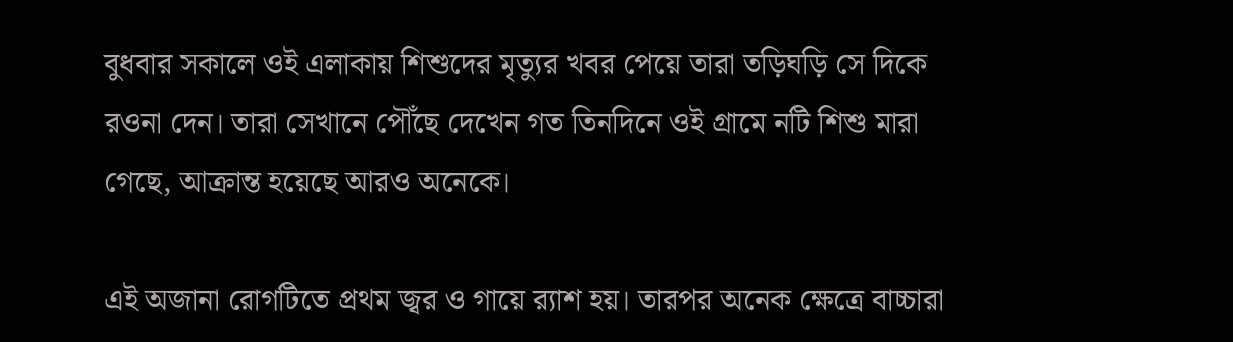বুধবার সকালে ওই এলাকায় শিশুদের মৃত্যুর খবর পেয়ে তারা তড়িঘড়ি সে দিকে রওনা দেন। তারা সেখানে পৌঁছে দেখেন গত তিনদিনে ওই গ্রামে নটি শিশু মারা গেছে, আক্রান্ত হয়েছে আরও অনেকে।

এই অজানা রোগটিতে প্রথম জ্বর ও গায়ে র‍্যাশ হয়। তারপর অনেক ক্ষেত্রে বাচ্চারা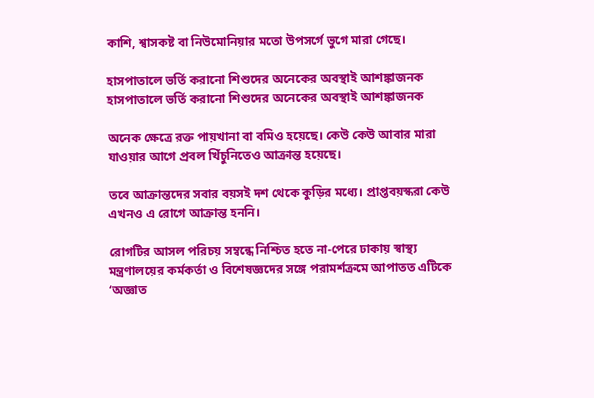কাশি, শ্বাসকষ্ট বা নিউমোনিয়ার মতো উপসর্গে ভুগে মারা গেছে।

হাসপাতালে ভর্তি করানো শিশুদের অনেকের অবস্থাই আশঙ্কাজনক               হাসপাতালে ভর্তি করানো শিশুদের অনেকের অবস্থাই আশঙ্কাজনক

অনেক ক্ষেত্রে রক্ত পায়খানা বা বমিও হয়েছে। কেউ কেউ আবার মারা যাওয়ার আগে প্রবল খিঁচুনিতেও আক্রান্ত হয়েছে।

তবে আক্রান্তদের সবার বয়সই দশ থেকে কুড়ির মধ্যে। প্রাপ্তবয়স্করা কেউ এখনও এ রোগে আক্রান্ত হননি।

রোগটির আসল পরিচয় সম্বন্ধে নিশ্চিত হতে না-পেরে ঢাকায় স্বাস্থ্য মন্ত্রণালয়ের কর্মকর্তা ও বিশেষজ্ঞদের সঙ্গে পরামর্শক্রমে আপাতত এটিকে ‘অজ্ঞাত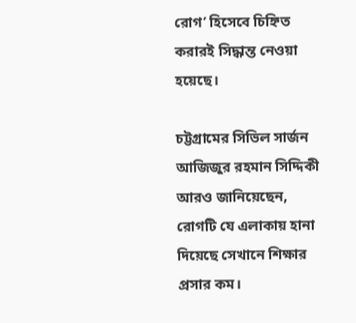রোগ’ হিসেবে চিহ্নিত করারই সিদ্ধান্ত নেওয়া হয়েছে।

চট্টগ্রামের সিভিল সার্জন আজিজুর রহমান সিদ্দিকী আরও জানিয়েছেন, রোগটি যে এলাকায় হানা দিয়েছে সেখানে শিক্ষার প্রসার কম।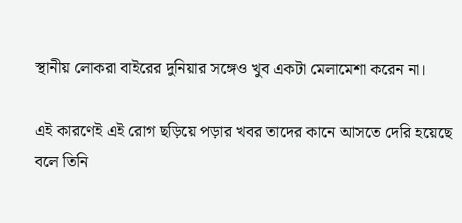স্থানীয় লোকরা বাইরের দুনিয়ার সঙ্গেও খুব একটা মেলামেশা করেন না।

এই কারণেই এই রোগ ছড়িয়ে পড়ার খবর তাদের কানে আসতে দেরি হয়েছে বলে তিনি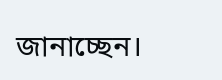জানাচ্ছেন।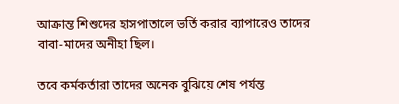আক্রান্ত শিশুদের হাসপাতালে ভর্তি করার ব্যাপারেও তাদের বাবা-মাদের অনীহা ছিল।

তবে কর্মকর্তারা তাদের অনেক বুঝিয়ে শেষ পর্যন্ত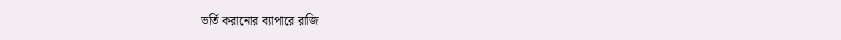ভর্তি করানোর ব্যাপারে রাজি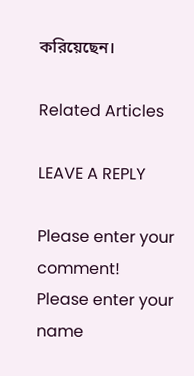করিয়েছেন।

Related Articles

LEAVE A REPLY

Please enter your comment!
Please enter your name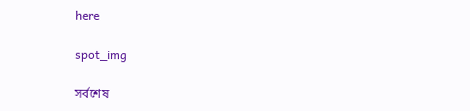here

spot_img

সর্বশেষ